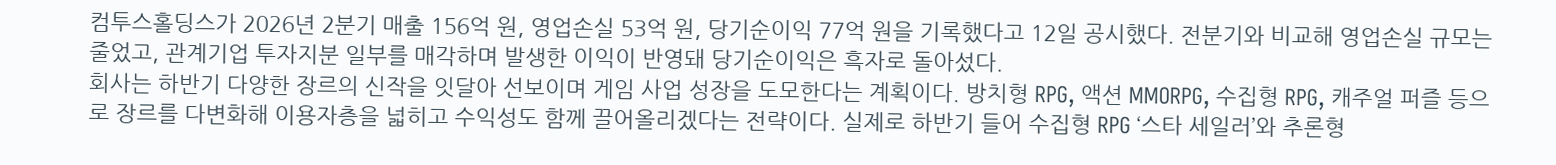컴투스홀딩스가 2026년 2분기 매출 156억 원, 영업손실 53억 원, 당기순이익 77억 원을 기록했다고 12일 공시했다. 전분기와 비교해 영업손실 규모는 줄었고, 관계기업 투자지분 일부를 매각하며 발생한 이익이 반영돼 당기순이익은 흑자로 돌아섰다.
회사는 하반기 다양한 장르의 신작을 잇달아 선보이며 게임 사업 성장을 도모한다는 계획이다. 방치형 RPG, 액션 MMORPG, 수집형 RPG, 캐주얼 퍼즐 등으로 장르를 다변화해 이용자층을 넓히고 수익성도 함께 끌어올리겠다는 전략이다. 실제로 하반기 들어 수집형 RPG ‘스타 세일러’와 추론형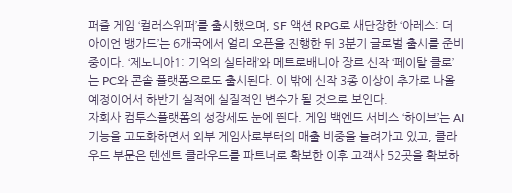퍼즐 게임 ‘컬러스위퍼’를 출시했으며, SF 액션 RPG로 새단장한 ‘아레스: 더 아이언 뱅가드’는 6개국에서 얼리 오픈을 진행한 뒤 3분기 글로벌 출시를 준비 중이다. ‘제노니아1: 기억의 실타래’와 메트로배니아 장르 신작 ‘페이탈 클로’는 PC와 콘솔 플랫폼으로도 출시된다. 이 밖에 신작 3종 이상이 추가로 나올 예정이어서 하반기 실적에 실질적인 변수가 될 것으로 보인다.
자회사 컴투스플랫폼의 성장세도 눈에 띈다. 게임 백엔드 서비스 ‘하이브’는 AI 기능을 고도화하면서 외부 게임사로부터의 매출 비중을 늘려가고 있고, 클라우드 부문은 텐센트 클라우드를 파트너로 확보한 이후 고객사 52곳을 확보하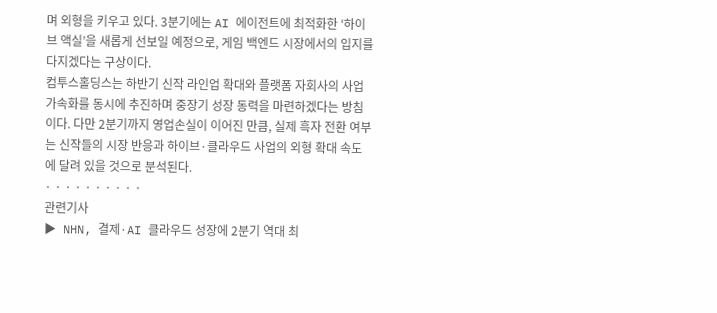며 외형을 키우고 있다. 3분기에는 AI 에이전트에 최적화한 ‘하이브 액실’을 새롭게 선보일 예정으로, 게임 백엔드 시장에서의 입지를 다지겠다는 구상이다.
컴투스홀딩스는 하반기 신작 라인업 확대와 플랫폼 자회사의 사업 가속화를 동시에 추진하며 중장기 성장 동력을 마련하겠다는 방침이다. 다만 2분기까지 영업손실이 이어진 만큼, 실제 흑자 전환 여부는 신작들의 시장 반응과 하이브·클라우드 사업의 외형 확대 속도에 달려 있을 것으로 분석된다.
· · · · · · · · · ·
관련기사
▶ NHN, 결제·AI 클라우드 성장에 2분기 역대 최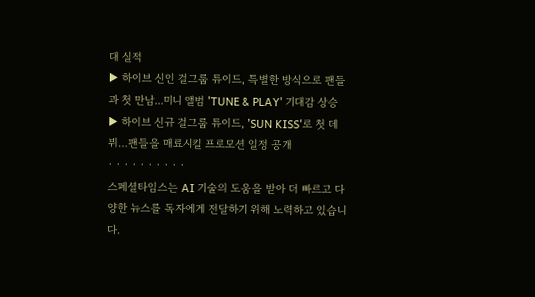대 실적
▶ 하이브 신인 걸그룹 튜이드, 특별한 방식으로 팬들과 첫 만남...미니 앨범 'TUNE & PLAY' 기대감 상승
▶ 하이브 신규 걸그룹 튜이드, 'SUN KISS'로 첫 데뷔…팬들을 매료시킬 프로모션 일정 공개
· · · · · · · · · ·
스페셜타임스는 AI 기술의 도움을 받아 더 빠르고 다양한 뉴스를 독자에게 전달하기 위해 노력하고 있습니다.